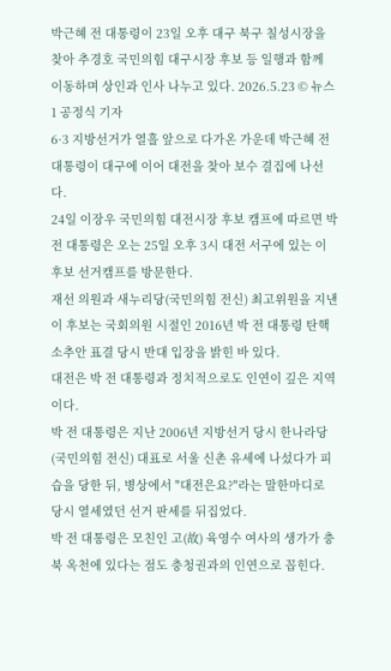박근혜 전 대통령이 23일 오후 대구 북구 칠성시장을 찾아 추경호 국민의힘 대구시장 후보 등 일행과 함께 이동하며 상인과 인사 나누고 있다. 2026.5.23 © 뉴스1 공정식 기자
6·3 지방선거가 열흘 앞으로 다가온 가운데 박근혜 전 대통령이 대구에 이어 대전을 찾아 보수 결집에 나선다.
24일 이장우 국민의힘 대전시장 후보 캠프에 따르면 박 전 대통령은 오는 25일 오후 3시 대전 서구에 있는 이 후보 선거캠프를 방문한다.
재선 의원과 새누리당(국민의힘 전신) 최고위원을 지낸 이 후보는 국회의원 시절인 2016년 박 전 대통령 탄핵소추안 표결 당시 반대 입장을 밝힌 바 있다.
대전은 박 전 대통령과 정치적으로도 인연이 깊은 지역이다.
박 전 대통령은 지난 2006년 지방선거 당시 한나라당(국민의힘 전신) 대표로 서울 신촌 유세에 나섰다가 피습을 당한 뒤, 병상에서 "대전은요?"라는 말한마디로 당시 열세였던 선거 판세를 뒤집었다.
박 전 대통령은 모친인 고(故) 육영수 여사의 생가가 충북 옥천에 있다는 점도 충청권과의 인연으로 꼽힌다.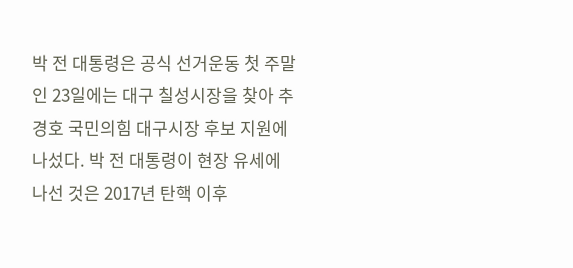박 전 대통령은 공식 선거운동 첫 주말인 23일에는 대구 칠성시장을 찾아 추경호 국민의힘 대구시장 후보 지원에 나섰다. 박 전 대통령이 현장 유세에 나선 것은 2017년 탄핵 이후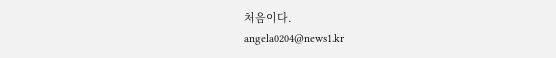처음이다.
angela0204@news1.kr